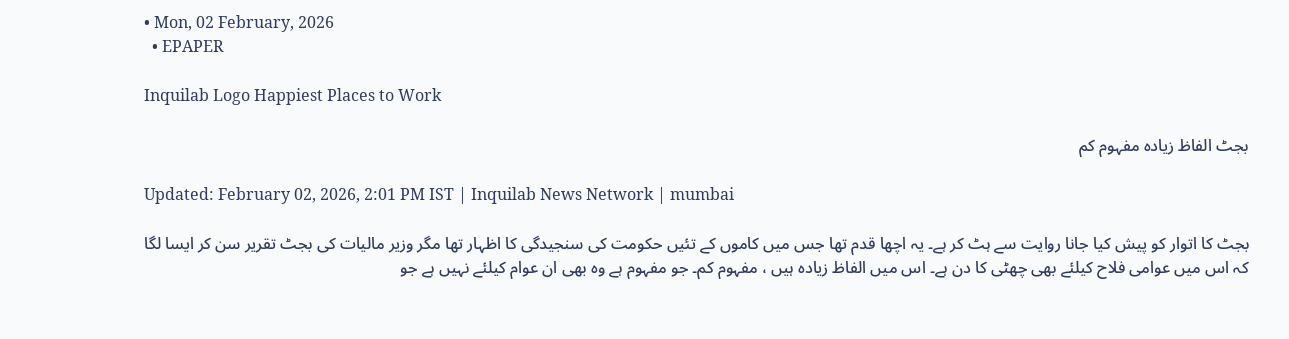• Mon, 02 February, 2026
  • EPAPER

Inquilab Logo Happiest Places to Work

بجٹ الفاظ زیادہ مفہوم کم

Updated: February 02, 2026, 2:01 PM IST | Inquilab News Network | mumbai

بجٹ کا اتوار کو پیش کیا جانا روایت سے ہٹ کر ہے۔ یہ اچھا قدم تھا جس میں کاموں کے تئیں حکومت کی سنجیدگی کا اظہار تھا مگر وزیر مالیات کی بجٹ تقریر سن کر ایسا لگا کہ اس میں عوامی فلاح کیلئے بھی چھٹی کا دن ہے۔ اس میں الفاظ زیادہ ہیں ، مفہوم کم۔ جو مفہوم ہے وہ بھی ان عوام کیلئے نہیں ہے جو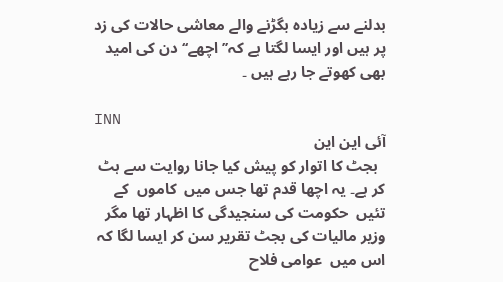بدلنے سے زیادہ بگڑنے والے معاشی حالات کی زد پر ہیں اور ایسا لگتا ہے کہ’’اچھے‘‘ دن کی امید بھی کھوتے جا رہے ہیں ۔

INN
آئی این این
  بجٹ کا اتوار کو پیش کیا جانا روایت سے ہٹ کر ہے۔ یہ اچھا قدم تھا جس میں  کاموں  کے تئیں  حکومت کی سنجیدگی کا اظہار تھا مگر وزیر مالیات کی بجٹ تقریر سن کر ایسا لگا کہ اس میں  عوامی فلاح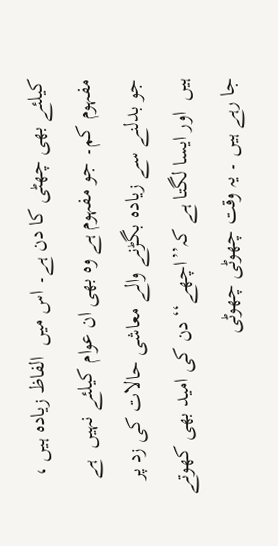کیلئے بھی چھٹی کا دن ہے۔ اس میں  الفاظ زیادہ ہیں ، مفہوم کم۔ جو مفہوم ہے وہ بھی ان عوام کیلئے نہیں  ہے جو بدلنے سے زیادہ بگڑنے والے معاشی حالات کی زد پر ہیں  اور ایسا لگتا ہے کہ’’اچھے‘‘ دن کی امید بھی کھوتے جا رہے ہیں ۔ یہ وقت چھوٹی چھوٹی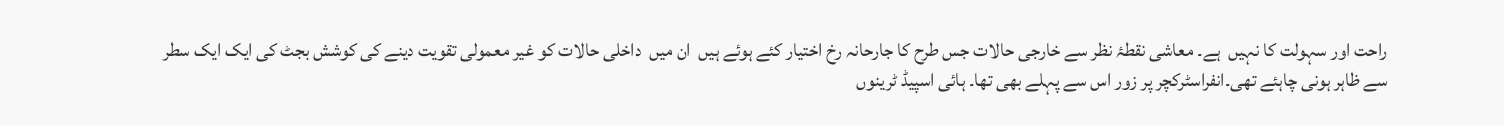راحت اور سہولت کا نہیں  ہے۔ معاشی نقطۂ نظر سے خارجی حالات جس طرح کا جارحانہ رخ اختیار کئے ہوئے ہیں  ان میں  داخلی حالات کو غیر معمولی تقویت دینے کی کوشش بجٹ کی ایک ایک سطر سے ظاہر ہونی چاہئے تھی۔انفراسٹرکچر پر زور اس سے پہلے بھی تھا۔ ہائی اسپیڈ ٹرینوں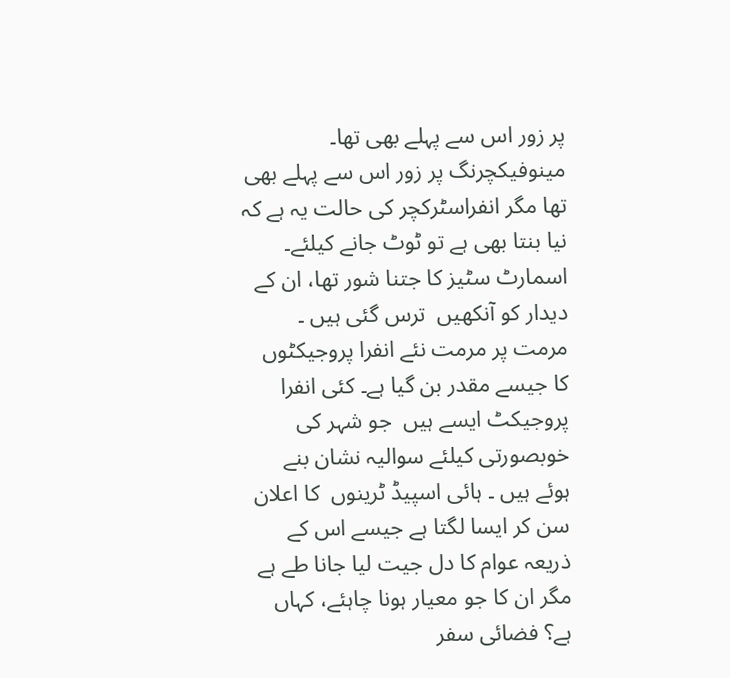پر زور اس سے پہلے بھی تھا۔ مینوفیکچرنگ پر زور اس سے پہلے بھی تھا مگر انفراسٹرکچر کی حالت یہ ہے کہ نیا بنتا بھی ہے تو ٹوٹ جانے کیلئے۔ اسمارٹ سٹیز کا جتنا شور تھا، ان کے دیدار کو آنکھیں  ترس گئی ہیں ۔ مرمت پر مرمت نئے انفرا پروجیکٹوں  کا جیسے مقدر بن گیا ہے۔ کئی انفرا پروجیکٹ ایسے ہیں  جو شہر کی خوبصورتی کیلئے سوالیہ نشان بنے ہوئے ہیں ۔ ہائی اسپیڈ ٹرینوں  کا اعلان سن کر ایسا لگتا ہے جیسے اس کے ذریعہ عوام کا دل جیت لیا جانا طے ہے مگر ان کا جو معیار ہونا چاہئے، کہاں  ہے؟ فضائی سفر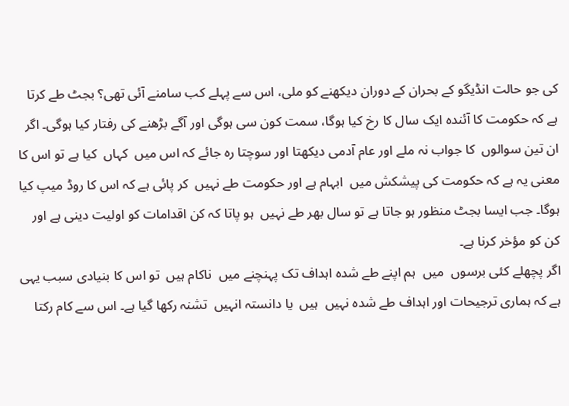کی جو حالت انڈیگو کے بحران کے دوران دیکھنے کو ملی، اس سے پہلے کب سامنے آئی تھی؟ بجٹ طے کرتا ہے کہ حکومت کا آئندہ ایک سال کا رخ کیا ہوگا، سمت کون سی ہوگی اور آگے بڑھنے کی رفتار کیا ہوگی۔ اگر ان تین سوالوں  کا جواب نہ ملے اور عام آدمی دیکھتا اور سوچتا رہ جائے کہ اس میں  کہاں  کیا ہے تو اس کا معنی یہ ہے کہ حکومت کی پیشکش میں  ابہام ہے اور حکومت طے نہیں  کر پائی ہے کہ اس کا روڈ میپ کیا ہوگا۔ جب ایسا بجٹ منظور ہو جاتا ہے تو سال بھر طے نہیں  ہو پاتا کہ کن اقدامات کو اولیت دینی ہے اور کن کو مؤخر کرنا ہے۔
اگر پچھلے کئی برسوں  میں  ہم اپنے طے شدہ اہداف تک پہنچنے میں  ناکام ہیں  تو اس کا بنیادی سبب یہی ہے کہ ہماری ترجیحات اور اہداف طے شدہ نہیں  ہیں  یا دانستہ انہیں  تشنہ رکھا گیا ہے۔ اس سے کام رکتا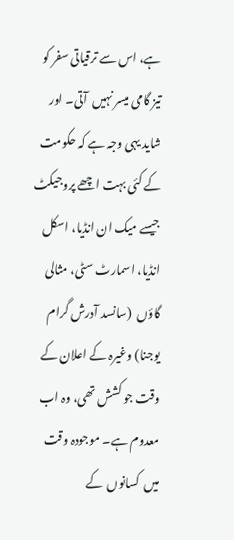ہے، اس سے ترقیاتی سفر کو تیز گامی میسر نہیں  آتی۔ اور شاید یہی وجہ ہے کہ حکومت کے کئی بہت اچھے پروجیکٹ جیسے میک ان انڈیا، اسکل انڈیا، اسمارٹ سٹی، مثالی گاؤں  (سانسد آدرش گرام یوجنا) وغیرہ کے اعلان کے وقت جو کشش تھی، وہ اب معدوم ہے۔ موجودہ وقت میں  کسانوں  کے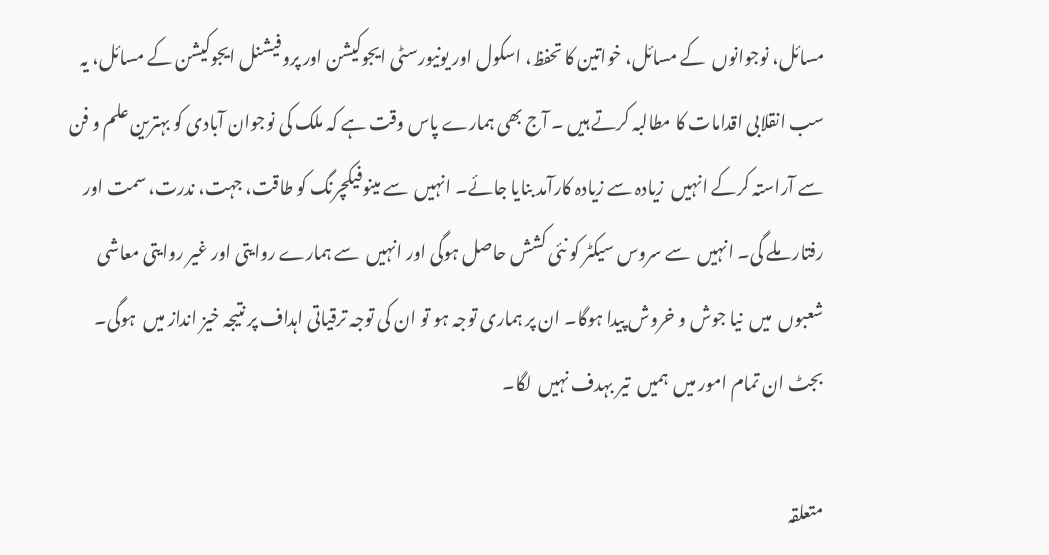مسائل، نوجوانوں  کے مسائل، خواتین کا تحفظ، اسکول اور یونیورسٹی ایجوکیشن اور پروفیشنل ایجوکیشن کے مسائل، یہ سب انقلابی اقدامات کا مطالبہ کرتے ہیں ۔ آج بھی ہمارے پاس وقت ہے کہ ملک کی نوجوان آبادی کو بہترین علم و فن سے آراستہ کرکے انہیں  زیادہ سے زیادہ کارآمد بنایا جائے۔ انہیں  سے مینوفیکچرنگ کو طاقت، جہت، ندرت، سمت اور رفتار ملے گی۔ انہیں  سے سروس سیکٹر کو نئی کشش حاصل ہوگی اور انہیں  سے ہمارے روایتی اور غیر روایتی معاشی شعبوں  میں  نیا جوش و خروش پیدا ہوگا۔ ان پر ہماری توجہ ہو تو ان کی توجہ ترقیاتی اہداف پر نتیجہ خیز انداز میں  ہوگی۔ بجٹ ان تمام امور میں  ہمیں  تیر بہدف نہیں  لگا۔

متعلقہ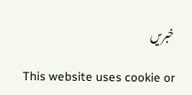خبریں

This website uses cookie or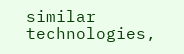similar technologies,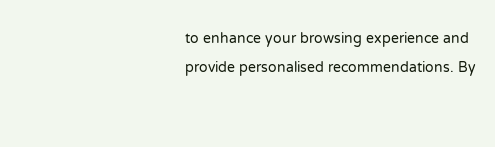to enhance your browsing experience and provide personalised recommendations. By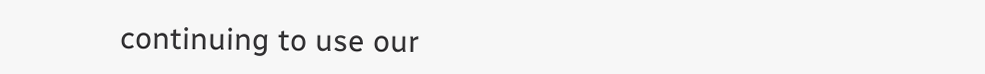continuing to use our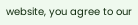website, you agree to our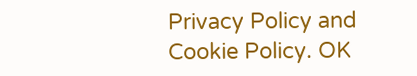Privacy Policy and Cookie Policy. OK